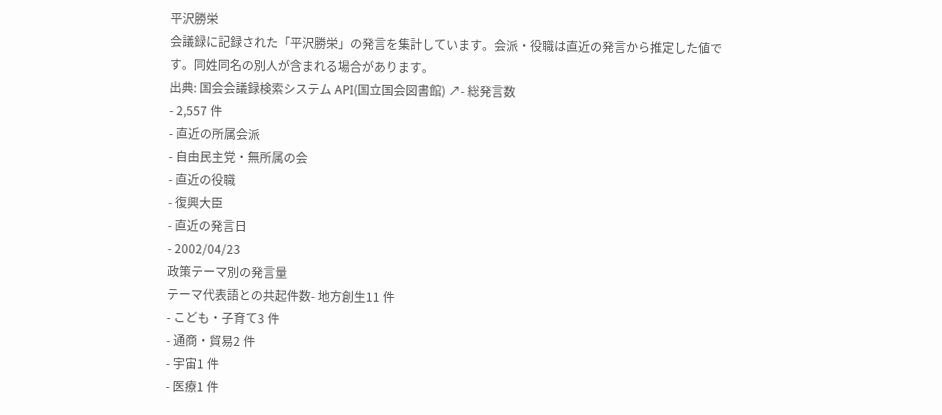平沢勝栄
会議録に記録された「平沢勝栄」の発言を集計しています。会派・役職は直近の発言から推定した値です。同姓同名の別人が含まれる場合があります。
出典: 国会会議録検索システム API(国立国会図書館) ↗- 総発言数
- 2,557 件
- 直近の所属会派
- 自由民主党・無所属の会
- 直近の役職
- 復興大臣
- 直近の発言日
- 2002/04/23
政策テーマ別の発言量
テーマ代表語との共起件数- 地方創生11 件
- こども・子育て3 件
- 通商・貿易2 件
- 宇宙1 件
- 医療1 件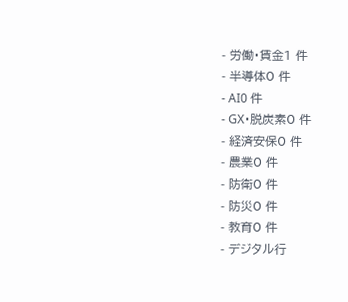- 労働・賃金1 件
- 半導体0 件
- AI0 件
- GX・脱炭素0 件
- 経済安保0 件
- 農業0 件
- 防衛0 件
- 防災0 件
- 教育0 件
- デジタル行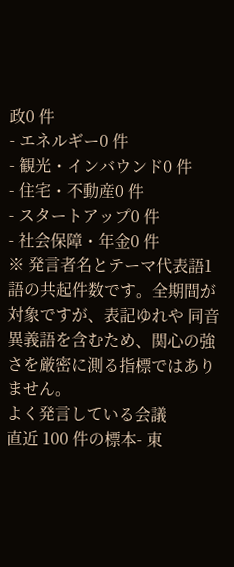政0 件
- エネルギー0 件
- 観光・インバウンド0 件
- 住宅・不動産0 件
- スタートアップ0 件
- 社会保障・年金0 件
※ 発言者名とテーマ代表語1語の共起件数です。全期間が対象ですが、表記ゆれや 同音異義語を含むため、関心の強さを厳密に測る指標ではありません。
よく発言している会議
直近 100 件の標本- 東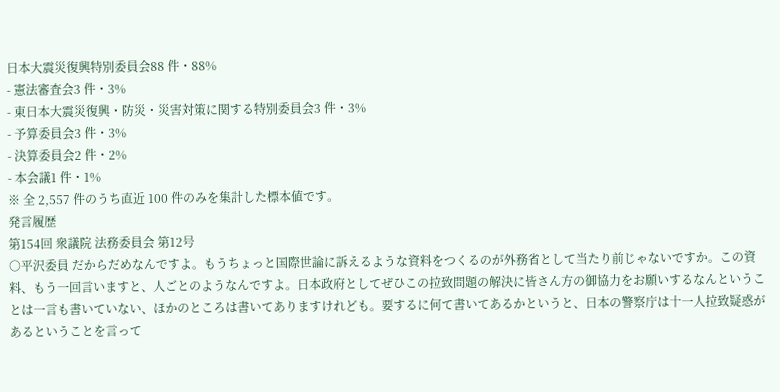日本大震災復興特別委員会88 件・88%
- 憲法審査会3 件・3%
- 東日本大震災復興・防災・災害対策に関する特別委員会3 件・3%
- 予算委員会3 件・3%
- 決算委員会2 件・2%
- 本会議1 件・1%
※ 全 2,557 件のうち直近 100 件のみを集計した標本値です。
発言履歴
第154回 衆議院 法務委員会 第12号
○平沢委員 だからだめなんですよ。もうちょっと国際世論に訴えるような資料をつくるのが外務省として当たり前じゃないですか。この資料、もう一回言いますと、人ごとのようなんですよ。日本政府としてぜひこの拉致問題の解決に皆さん方の御協力をお願いするなんということは一言も書いていない、ほかのところは書いてありますけれども。要するに何て書いてあるかというと、日本の警察庁は十一人拉致疑惑があるということを言って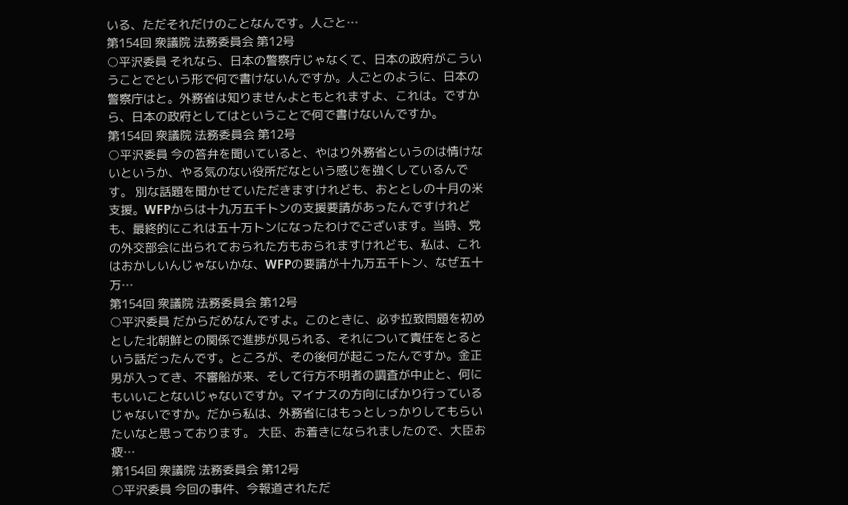いる、ただそれだけのことなんです。人ごと…
第154回 衆議院 法務委員会 第12号
○平沢委員 それなら、日本の警察庁じゃなくて、日本の政府がこういうことでという形で何で書けないんですか。人ごとのように、日本の警察庁はと。外務省は知りませんよともとれますよ、これは。ですから、日本の政府としてはということで何で書けないんですか。
第154回 衆議院 法務委員会 第12号
○平沢委員 今の答弁を聞いていると、やはり外務省というのは情けないというか、やる気のない役所だなという感じを強くしているんです。 別な話題を聞かせていただきますけれども、おととしの十月の米支援。WFPからは十九万五千トンの支援要請があったんですけれども、最終的にこれは五十万トンになったわけでございます。当時、党の外交部会に出られておられた方もおられますけれども、私は、これはおかしいんじゃないかな、WFPの要請が十九万五千トン、なぜ五十万…
第154回 衆議院 法務委員会 第12号
○平沢委員 だからだめなんですよ。このときに、必ず拉致問題を初めとした北朝鮮との関係で進捗が見られる、それについて責任をとるという話だったんです。ところが、その後何が起こったんですか。金正男が入ってき、不審船が来、そして行方不明者の調査が中止と、何にもいいことないじゃないですか。マイナスの方向にばかり行っているじゃないですか。だから私は、外務省にはもっとしっかりしてもらいたいなと思っております。 大臣、お着きになられましたので、大臣お疲…
第154回 衆議院 法務委員会 第12号
○平沢委員 今回の事件、今報道されただ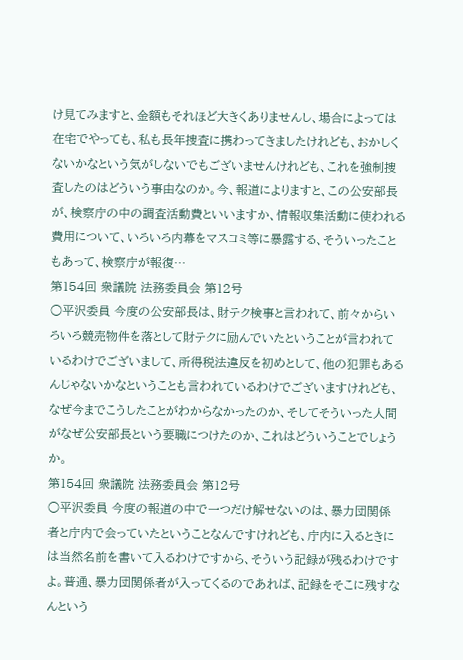け見てみますと、金額もそれほど大きくありませんし、場合によっては在宅でやっても、私も長年捜査に携わってきましたけれども、おかしくないかなという気がしないでもございませんけれども、これを強制捜査したのはどういう事由なのか。今、報道によりますと、この公安部長が、検察庁の中の調査活動費といいますか、情報収集活動に使われる費用について、いろいろ内幕をマスコミ等に暴露する、そういったこともあって、検察庁が報復…
第154回 衆議院 法務委員会 第12号
○平沢委員 今度の公安部長は、財テク検事と言われて、前々からいろいろ競売物件を落として財テクに励んでいたということが言われているわけでございまして、所得税法違反を初めとして、他の犯罪もあるんじゃないかなということも言われているわけでございますけれども、なぜ今までこうしたことがわからなかったのか、そしてそういった人間がなぜ公安部長という要職につけたのか、これはどういうことでしょうか。
第154回 衆議院 法務委員会 第12号
○平沢委員 今度の報道の中で一つだけ解せないのは、暴力団関係者と庁内で会っていたということなんですけれども、庁内に入るときには当然名前を書いて入るわけですから、そういう記録が残るわけですよ。普通、暴力団関係者が入ってくるのであれば、記録をそこに残すなんという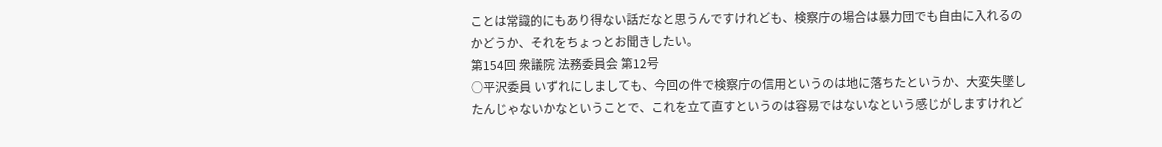ことは常識的にもあり得ない話だなと思うんですけれども、検察庁の場合は暴力団でも自由に入れるのかどうか、それをちょっとお聞きしたい。
第154回 衆議院 法務委員会 第12号
○平沢委員 いずれにしましても、今回の件で検察庁の信用というのは地に落ちたというか、大変失墜したんじゃないかなということで、これを立て直すというのは容易ではないなという感じがしますけれど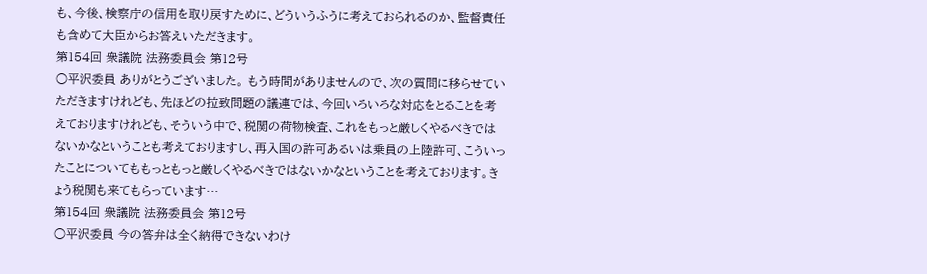も、今後、検察庁の信用を取り戻すために、どういうふうに考えておられるのか、監督責任も含めて大臣からお答えいただきます。
第154回 衆議院 法務委員会 第12号
○平沢委員 ありがとうございました。 もう時間がありませんので、次の質問に移らせていただきますけれども、先ほどの拉致問題の議連では、今回いろいろな対応をとることを考えておりますけれども、そういう中で、税関の荷物検査、これをもっと厳しくやるべきではないかなということも考えておりますし、再入国の許可あるいは乗員の上陸許可、こういったことについてももっともっと厳しくやるべきではないかなということを考えております。きょう税関も来てもらっています…
第154回 衆議院 法務委員会 第12号
○平沢委員 今の答弁は全く納得できないわけ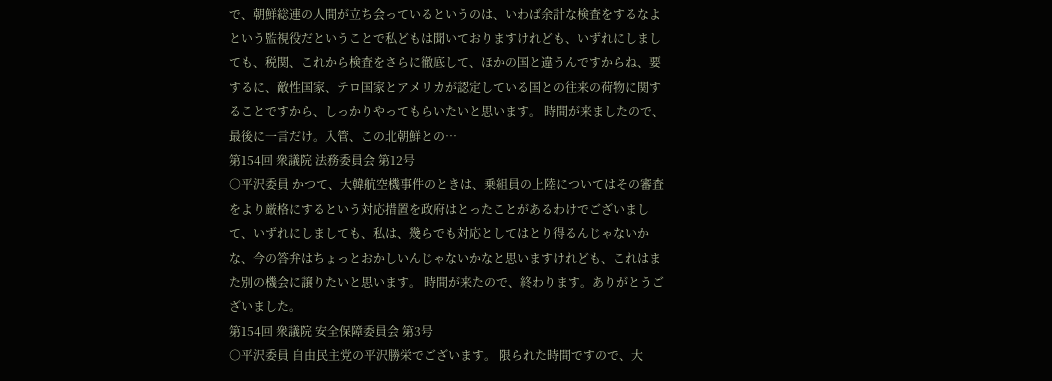で、朝鮮総連の人間が立ち会っているというのは、いわば余計な検査をするなよという監視役だということで私どもは聞いておりますけれども、いずれにしましても、税関、これから検査をさらに徹底して、ほかの国と違うんですからね、要するに、敵性国家、テロ国家とアメリカが認定している国との往来の荷物に関することですから、しっかりやってもらいたいと思います。 時間が来ましたので、最後に一言だけ。入管、この北朝鮮との…
第154回 衆議院 法務委員会 第12号
○平沢委員 かつて、大韓航空機事件のときは、乗組員の上陸についてはその審査をより厳格にするという対応措置を政府はとったことがあるわけでございまして、いずれにしましても、私は、幾らでも対応としてはとり得るんじゃないかな、今の答弁はちょっとおかしいんじゃないかなと思いますけれども、これはまた別の機会に譲りたいと思います。 時間が来たので、終わります。ありがとうございました。
第154回 衆議院 安全保障委員会 第3号
○平沢委員 自由民主党の平沢勝栄でございます。 限られた時間ですので、大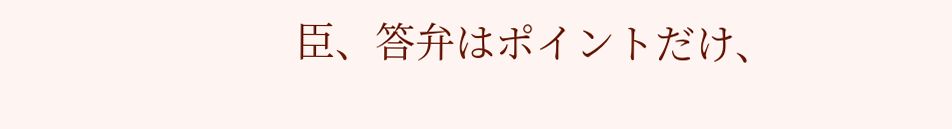臣、答弁はポイントだけ、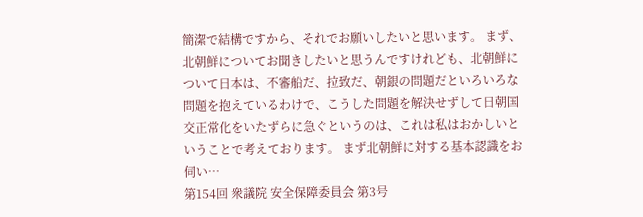簡潔で結構ですから、それでお願いしたいと思います。 まず、北朝鮮についてお聞きしたいと思うんですけれども、北朝鮮について日本は、不審船だ、拉致だ、朝銀の問題だといろいろな問題を抱えているわけで、こうした問題を解決せずして日朝国交正常化をいたずらに急ぐというのは、これは私はおかしいということで考えております。 まず北朝鮮に対する基本認識をお伺い…
第154回 衆議院 安全保障委員会 第3号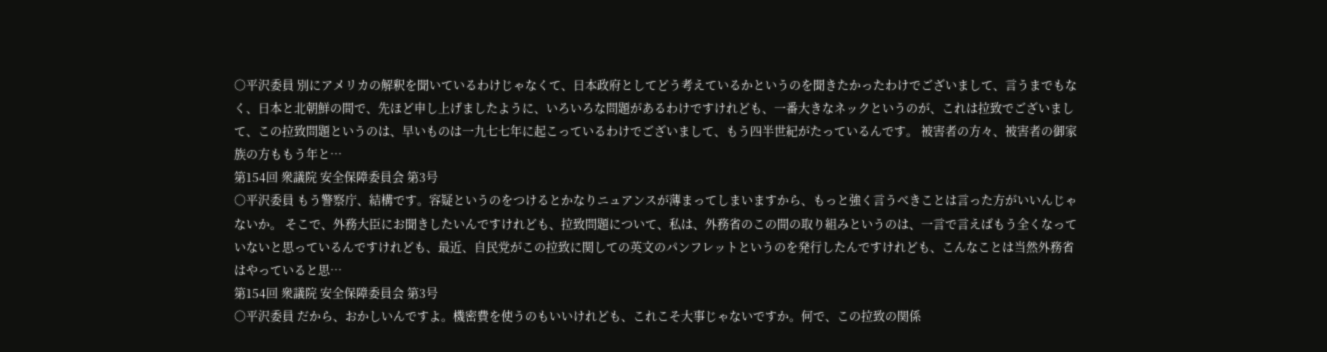○平沢委員 別にアメリカの解釈を聞いているわけじゃなくて、日本政府としてどう考えているかというのを聞きたかったわけでございまして、言うまでもなく、日本と北朝鮮の間で、先ほど申し上げましたように、いろいろな問題があるわけですけれども、一番大きなネックというのが、これは拉致でございまして、この拉致問題というのは、早いものは一九七七年に起こっているわけでございまして、もう四半世紀がたっているんです。 被害者の方々、被害者の御家族の方ももう年と…
第154回 衆議院 安全保障委員会 第3号
○平沢委員 もう警察庁、結構です。容疑というのをつけるとかなりニュアンスが薄まってしまいますから、もっと強く言うべきことは言った方がいいんじゃないか。 そこで、外務大臣にお聞きしたいんですけれども、拉致問題について、私は、外務省のこの間の取り組みというのは、一言で言えばもう全くなっていないと思っているんですけれども、最近、自民党がこの拉致に関しての英文のパンフレットというのを発行したんですけれども、こんなことは当然外務省はやっていると思…
第154回 衆議院 安全保障委員会 第3号
○平沢委員 だから、おかしいんですよ。機密費を使うのもいいけれども、これこそ大事じゃないですか。何で、この拉致の関係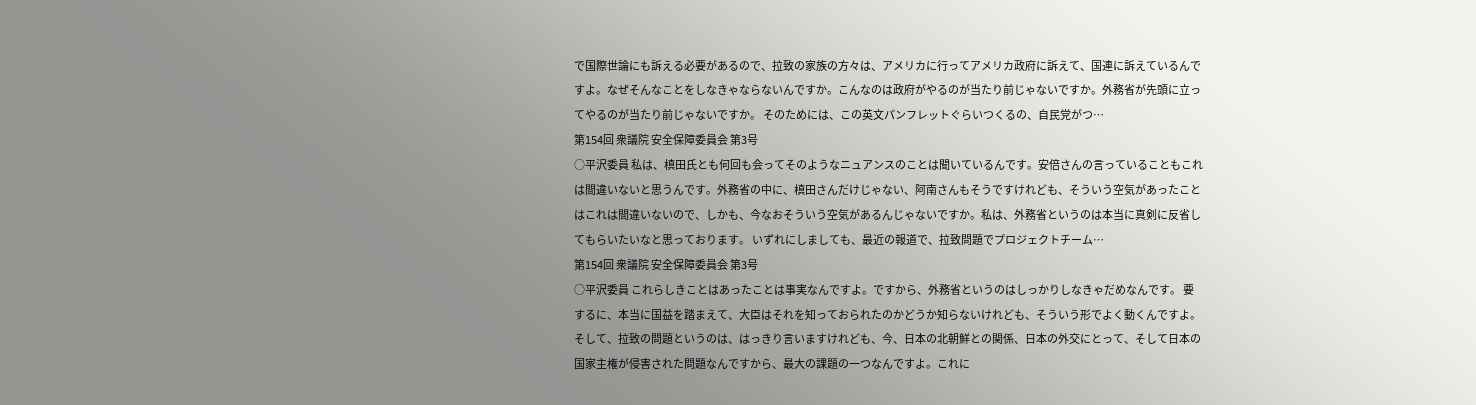で国際世論にも訴える必要があるので、拉致の家族の方々は、アメリカに行ってアメリカ政府に訴えて、国連に訴えているんですよ。なぜそんなことをしなきゃならないんですか。こんなのは政府がやるのが当たり前じゃないですか。外務省が先頭に立ってやるのが当たり前じゃないですか。 そのためには、この英文パンフレットぐらいつくるの、自民党がつ…
第154回 衆議院 安全保障委員会 第3号
○平沢委員 私は、槙田氏とも何回も会ってそのようなニュアンスのことは聞いているんです。安倍さんの言っていることもこれは間違いないと思うんです。外務省の中に、槙田さんだけじゃない、阿南さんもそうですけれども、そういう空気があったことはこれは間違いないので、しかも、今なおそういう空気があるんじゃないですか。私は、外務省というのは本当に真剣に反省してもらいたいなと思っております。 いずれにしましても、最近の報道で、拉致問題でプロジェクトチーム…
第154回 衆議院 安全保障委員会 第3号
○平沢委員 これらしきことはあったことは事実なんですよ。ですから、外務省というのはしっかりしなきゃだめなんです。 要するに、本当に国益を踏まえて、大臣はそれを知っておられたのかどうか知らないけれども、そういう形でよく動くんですよ。そして、拉致の問題というのは、はっきり言いますけれども、今、日本の北朝鮮との関係、日本の外交にとって、そして日本の国家主権が侵害された問題なんですから、最大の課題の一つなんですよ。これに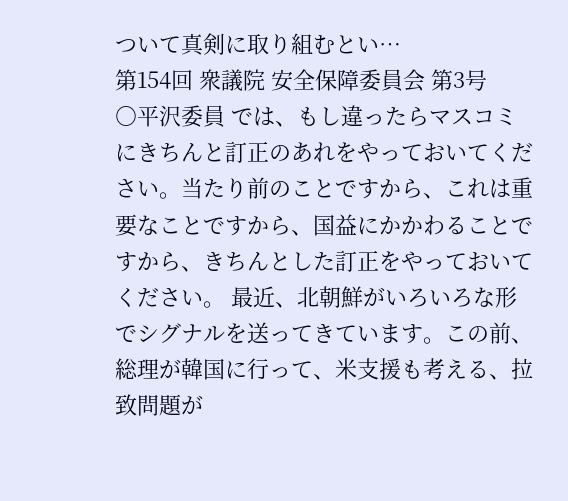ついて真剣に取り組むとい…
第154回 衆議院 安全保障委員会 第3号
○平沢委員 では、もし違ったらマスコミにきちんと訂正のあれをやっておいてください。当たり前のことですから、これは重要なことですから、国益にかかわることですから、きちんとした訂正をやっておいてください。 最近、北朝鮮がいろいろな形でシグナルを送ってきています。この前、総理が韓国に行って、米支援も考える、拉致問題が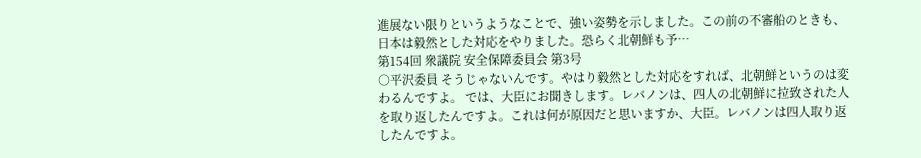進展ない限りというようなことで、強い姿勢を示しました。この前の不審船のときも、日本は毅然とした対応をやりました。恐らく北朝鮮も予…
第154回 衆議院 安全保障委員会 第3号
○平沢委員 そうじゃないんです。やはり毅然とした対応をすれば、北朝鮮というのは変わるんですよ。 では、大臣にお聞きします。レバノンは、四人の北朝鮮に拉致された人を取り返したんですよ。これは何が原因だと思いますか、大臣。レバノンは四人取り返したんですよ。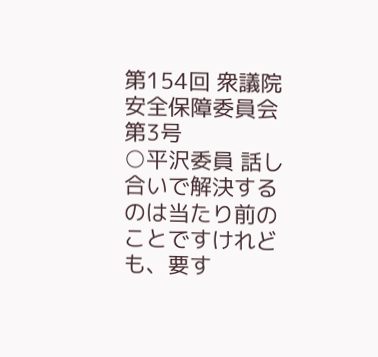第154回 衆議院 安全保障委員会 第3号
○平沢委員 話し合いで解決するのは当たり前のことですけれども、要す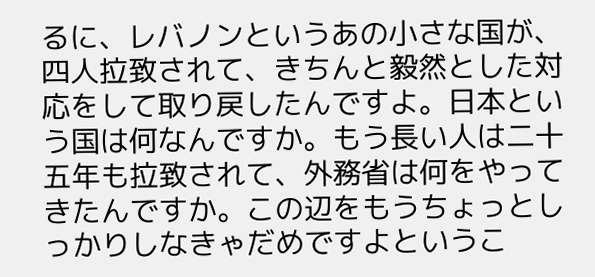るに、レバノンというあの小さな国が、四人拉致されて、きちんと毅然とした対応をして取り戻したんですよ。日本という国は何なんですか。もう長い人は二十五年も拉致されて、外務省は何をやってきたんですか。この辺をもうちょっとしっかりしなきゃだめですよというこ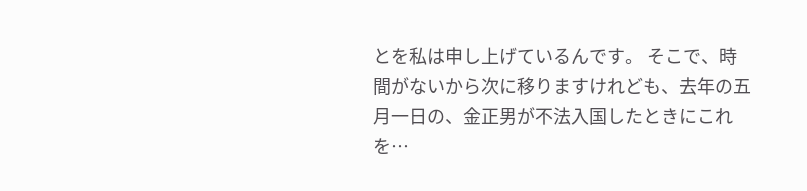とを私は申し上げているんです。 そこで、時間がないから次に移りますけれども、去年の五月一日の、金正男が不法入国したときにこれを…